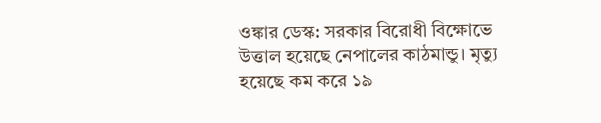ওঙ্কার ডেস্ক: সরকার বিরোধী বিক্ষোভে উত্তাল হয়েছে নেপালের কাঠমান্ডু। মৃত্যু হয়েছে কম করে ১৯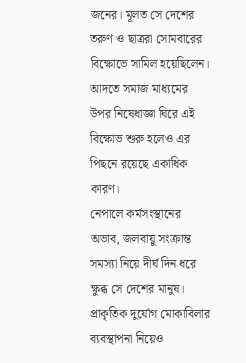জনের। মূলত সে দেশের তরুণ ও ছাত্ররা সোমবারের বিক্ষোভে সামিল হয়েছিলেন। আদতে সমাজ মাধ্যমের উপর নিষেধাজ্ঞা ঘিরে এই বিক্ষোভ শুরু হলেও এর পিছনে রয়েছে একাধিক কারণ।
নেপালে কর্মসংস্থানের অভাব, জলবায়ু সংক্রান্ত সমস্যা নিয়ে দীর্ঘ দিন ধরে ক্ষুব্ধ সে দেশের মানুষ। প্রাকৃতিক দুর্যোগ মোকাবিলার ব্যবস্থাপনা নিয়েও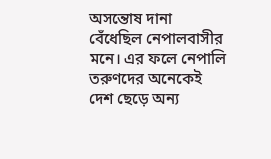অসন্তোষ দানা বেঁধেছিল নেপালবাসীর মনে। এর ফলে নেপালি তরুণদের অনেকেই দেশ ছেড়ে অন্য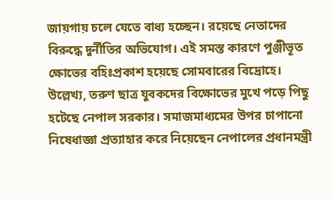জায়গায় চলে যেতে বাধ্য হচ্ছেন। রয়েছে নেতাদের বিরুদ্ধে দুর্নীতির অভিযোগ। এই সমস্ত কারণে পুঞ্জীভূত ক্ষোভের বহিঃপ্রকাশ হয়েছে সোমবারের বিদ্রোহে।
উল্লেখ্য, তরুণ ছাত্র যুবকদের বিক্ষোভের মুখে পড়ে পিছু হটেছে নেপাল সরকার। সমাজমাধ্যমের উপর চাপানো নিষেধাজ্ঞা প্রত্যাহার করে নিয়েছেন নেপালের প্রধানমন্ত্রী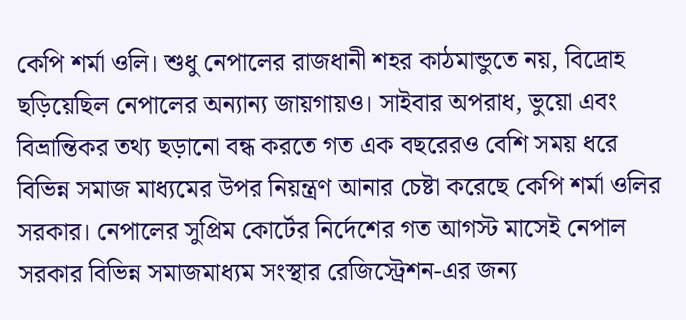কেপি শর্মা ওলি। শুধু নেপালের রাজধানী শহর কাঠমান্ডুতে নয়, বিদ্রোহ ছড়িয়েছিল নেপালের অন্যান্য জায়গায়ও। সাইবার অপরাধ, ভুয়ো এবং বিভ্রান্তিকর তথ্য ছড়ানো বন্ধ করতে গত এক বছরেরও বেশি সময় ধরে বিভিন্ন সমাজ মাধ্যমের উপর নিয়ন্ত্রণ আনার চেষ্টা করেছে কেপি শর্মা ওলির সরকার। নেপালের সুপ্রিম কোর্টের নির্দেশের গত আগস্ট মাসেই নেপাল সরকার বিভিন্ন সমাজমাধ্যম সংস্থার রেজিস্ট্রেশন-এর জন্য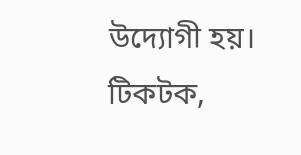উদ্যোগী হয়। টিকটক,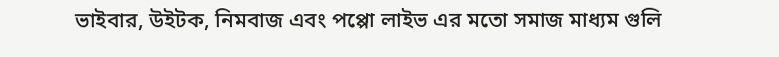ভাইবার, উইটক, নিমবাজ এবং পপ্পো লাইভ এর মতো সমাজ মাধ্যম গুলি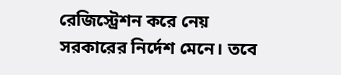রেজিস্ট্রেশন করে নেয় সরকারের নির্দেশ মেনে। তবে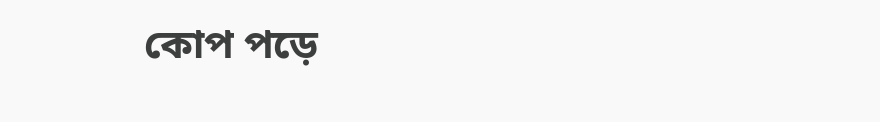কোপ পড়ে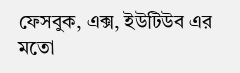ফেসবুক, এক্স, ইউটিউব এর মতো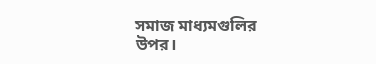সমাজ মাধ্যমগুলির উপর।